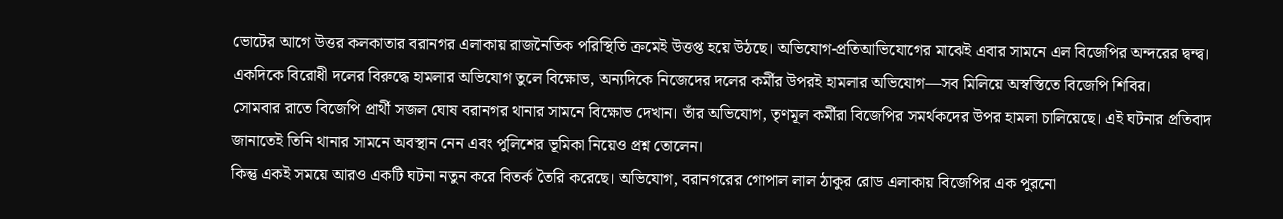ভোটের আগে উত্তর কলকাতার বরানগর এলাকায় রাজনৈতিক পরিস্থিতি ক্রমেই উত্তপ্ত হয়ে উঠছে। অভিযোগ-প্রতিআভিযোগের মাঝেই এবার সামনে এল বিজেপির অন্দরের দ্বন্দ্ব। একদিকে বিরোধী দলের বিরুদ্ধে হামলার অভিযোগ তুলে বিক্ষোভ, অন্যদিকে নিজেদের দলের কর্মীর উপরই হামলার অভিযোগ—সব মিলিয়ে অস্বস্তিতে বিজেপি শিবির।
সোমবার রাতে বিজেপি প্রার্থী সজল ঘোষ বরানগর থানার সামনে বিক্ষোভ দেখান। তাঁর অভিযোগ, তৃণমূল কর্মীরা বিজেপির সমর্থকদের উপর হামলা চালিয়েছে। এই ঘটনার প্রতিবাদ জানাতেই তিনি থানার সামনে অবস্থান নেন এবং পুলিশের ভূমিকা নিয়েও প্রশ্ন তোলেন।
কিন্তু একই সময়ে আরও একটি ঘটনা নতুন করে বিতর্ক তৈরি করেছে। অভিযোগ, বরানগরের গোপাল লাল ঠাকুর রোড এলাকায় বিজেপির এক পুরনো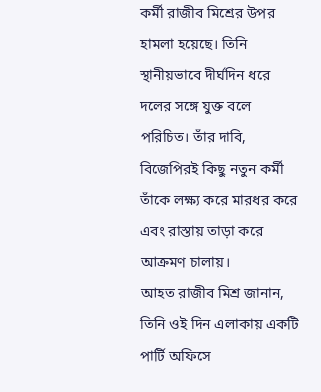কর্মী রাজীব মিশ্রের উপর হামলা হয়েছে। তিনি স্থানীয়ভাবে দীর্ঘদিন ধরে দলের সঙ্গে যুক্ত বলে পরিচিত। তাঁর দাবি, বিজেপিরই কিছু নতুন কর্মী তাঁকে লক্ষ্য করে মারধর করে এবং রাস্তায় তাড়া করে আক্রমণ চালায়।
আহত রাজীব মিশ্র জানান, তিনি ওই দিন এলাকায় একটি পার্টি অফিসে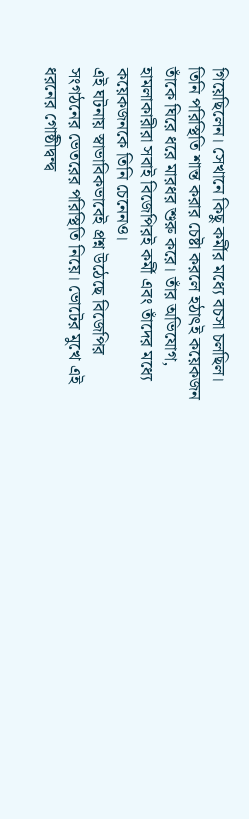গিয়েছিলেন। সেখানে কিছু কর্মীর মধ্যে বচসা চলছিল। তিনি পরিস্থিতি শান্ত করার চেষ্টা করলে হঠাৎই কয়েকজন তাঁকে ঘিরে ধরে মারধর শুরু করে। তাঁর অভিযোগ, হামলাকারীরা সবাই বিজেপিরই কর্মী এবং তাঁদের মধ্যে কয়েকজনকে তিনি চেনেনও।
এই ঘটনায় স্বাভাবিকভাবেই প্রশ্ন উঠেছে বিজেপির সংগঠনের ভেতরের পরিস্থিতি নিয়ে। ভোটের মুখে এই ধরনের গোষ্ঠীদ্বন্দ্ব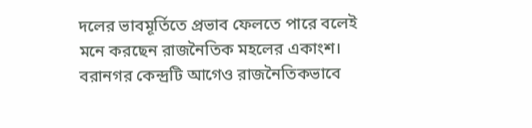দলের ভাবমূর্তিতে প্রভাব ফেলতে পারে বলেই মনে করছেন রাজনৈতিক মহলের একাংশ। বরানগর কেন্দ্রটি আগেও রাজনৈতিকভাবে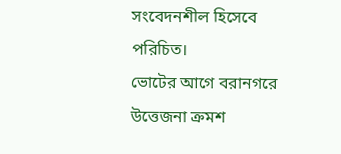সংবেদনশীল হিসেবে পরিচিত।
ভোটের আগে বরানগরে উত্তেজনা ক্রমশ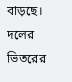বাড়ছে। দলের ভিতরের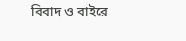বিবাদ ও বাইরে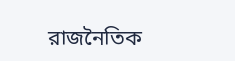রাজনৈতিক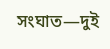সংঘাত—দুই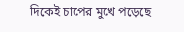দিকেই চাপের মুখে পড়েছে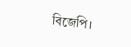বিজেপি।